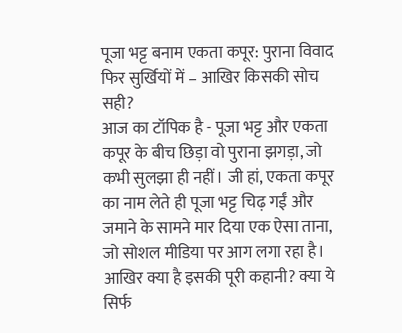पूजा भट्ट बनाम एकता कपूर: पुराना विवाद फिर सुर्खियों में – आखिर किसकी सोच सही?
आज का टॉपिक है - पूजा भट्ट और एकता कपूर के बीच छिड़ा वो पुराना झगड़ा, जो कभी सुलझा ही नहीं। जी हां, एकता कपूर का नाम लेते ही पूजा भट्ट चिढ़ गईं और जमाने के सामने मार दिया एक ऐसा ताना, जो सोशल मीडिया पर आग लगा रहा है। आखिर क्या है इसकी पूरी कहानी? क्या ये सिर्फ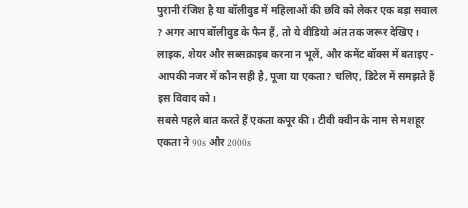पुरानी रंजिश है या बॉलीवुड में महिलाओं की छवि को लेकर एक बड़ा सवाल ? अगर आप बॉलीवुड के फैन हैं, तो ये वीडियो अंत तक जरूर देखिए। लाइक, शेयर और सब्सक्राइब करना न भूलें, और कमेंट बॉक्स में बताइए - आपकी नजर में कौन सही है, पूजा या एकता? चलिए, डिटेल में समझते हैं इस विवाद को।
सबसे पहले बात करते हैं एकता कपूर की। टीवी क्वीन के नाम से मशहूर एकता ने 90s और 2000s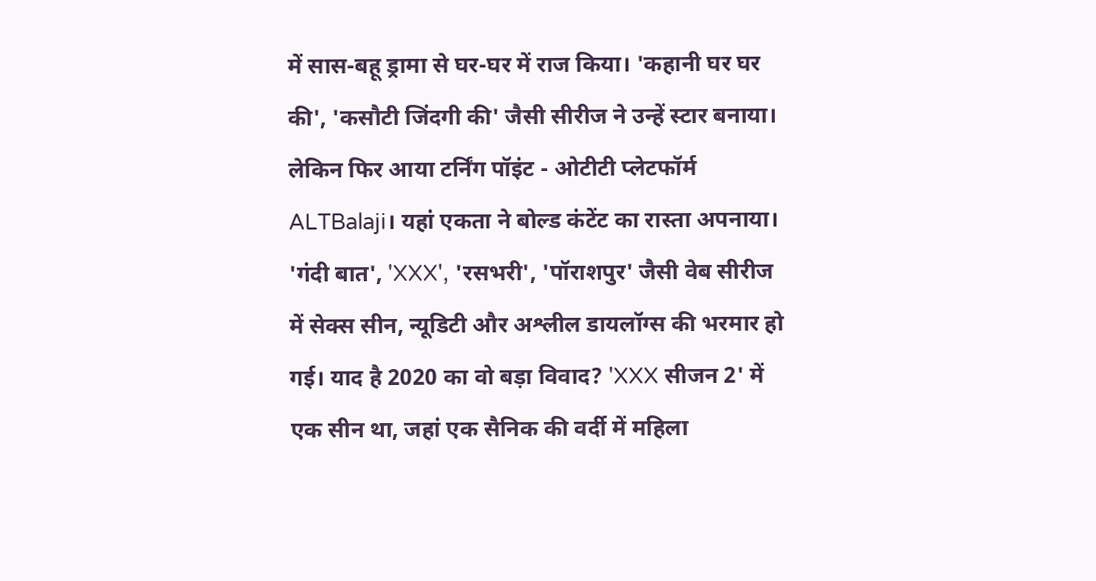में सास-बहू ड्रामा से घर-घर में राज किया। 'कहानी घर घर की', 'कसौटी जिंदगी की' जैसी सीरीज ने उन्हें स्टार बनाया। लेकिन फिर आया टर्निंग पॉइंट - ओटीटी प्लेटफॉर्म ALTBalaji। यहां एकता ने बोल्ड कंटेंट का रास्ता अपनाया। 'गंदी बात', 'XXX', 'रसभरी', 'पॉराशपुर' जैसी वेब सीरीज में सेक्स सीन, न्यूडिटी और अश्लील डायलॉग्स की भरमार हो गई। याद है 2020 का वो बड़ा विवाद? 'XXX सीजन 2' में एक सीन था, जहां एक सैनिक की वर्दी में महिला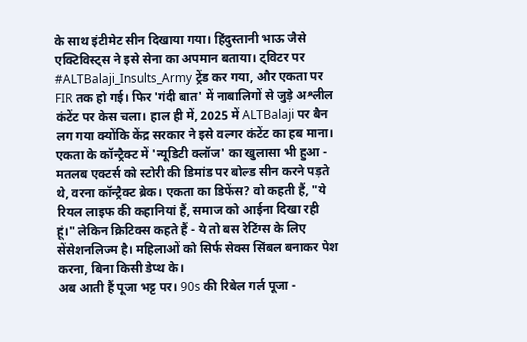के साथ इंटीमेट सीन दिखाया गया। हिंदुस्तानी भाऊ जैसे एक्टिविस्ट्स ने इसे सेना का अपमान बताया। ट्विटर पर #ALTBalaji_Insults_Army ट्रेंड कर गया, और एकता पर FIR तक हो गई। फिर 'गंदी बात' में नाबालिगों से जुड़े अश्लील कंटेंट पर केस चला। हाल ही में, 2025 में ALTBalaji पर बैन लग गया क्योंकि केंद्र सरकार ने इसे वल्गर कंटेंट का हब माना। एकता के कॉन्ट्रैक्ट में 'न्यूडिटी क्लॉज' का खुलासा भी हुआ - मतलब एक्टर्स को स्टोरी की डिमांड पर बोल्ड सीन करने पड़ते थे, वरना कॉन्ट्रैक्ट ब्रेक। एकता का डिफेंस? वो कहती हैं, "ये रियल लाइफ की कहानियां हैं, समाज को आईना दिखा रही हूं।" लेकिन क्रिटिक्स कहते हैं - ये तो बस रेटिंग्स के लिए सेंसेशनलिज्म है। महिलाओं को सिर्फ सेक्स सिंबल बनाकर पेश करना, बिना किसी डेप्थ के।
अब आती हैं पूजा भट्ट पर। 90s की रिबेल गर्ल पूजा -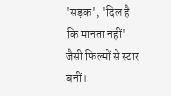'सड़क', 'दिल है कि मानता नहीं' जैसी फिल्मों से स्टार बनीं।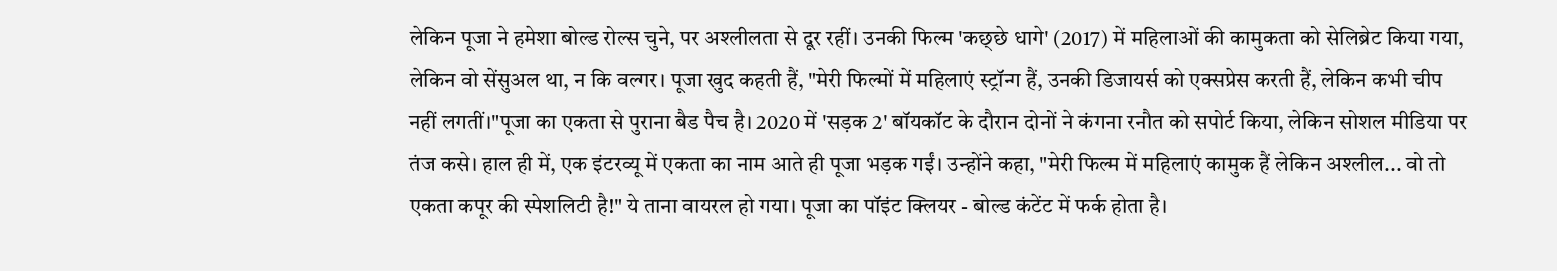लेकिन पूजा ने हमेशा बोल्ड रोल्स चुने, पर अश्लीलता से दूर रहीं। उनकी फिल्म 'कछ्छे धागे' (2017) में महिलाओं की कामुकता को सेलिब्रेट किया गया, लेकिन वो सेंसुअल था, न कि वल्गर। पूजा खुद कहती हैं, "मेरी फिल्मों में महिलाएं स्ट्रॉन्ग हैं, उनकी डिजायर्स को एक्सप्रेस करती हैं, लेकिन कभी चीप नहीं लगतीं।"पूजा का एकता से पुराना बैड पैच है। 2020 में 'सड़क 2' बॉयकॉट के दौरान दोनों ने कंगना रनौत को सपोर्ट किया, लेकिन सोशल मीडिया पर तंज कसे। हाल ही में, एक इंटरव्यू में एकता का नाम आते ही पूजा भड़क गईं। उन्होंने कहा, "मेरी फिल्म में महिलाएं कामुक हैं लेकिन अश्लील... वो तो एकता कपूर की स्पेशलिटी है!" ये ताना वायरल हो गया। पूजा का पॉइंट क्लियर - बोल्ड कंटेंट में फर्क होता है।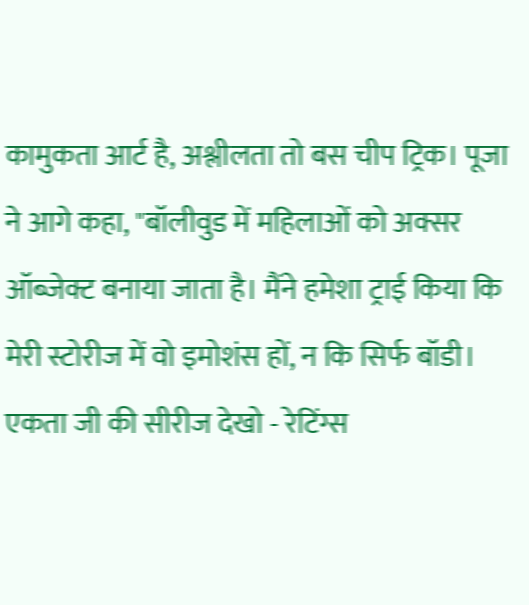कामुकता आर्ट है, अश्लीलता तो बस चीप ट्रिक। पूजा ने आगे कहा, "बॉलीवुड में महिलाओं को अक्सर ऑब्जेक्ट बनाया जाता है। मैंने हमेशा ट्राई किया कि मेरी स्टोरीज में वो इमोशंस हों, न कि सिर्फ बॉडी। एकता जी की सीरीज देखो - रेटिंग्स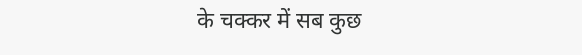के चक्कर में सब कुछ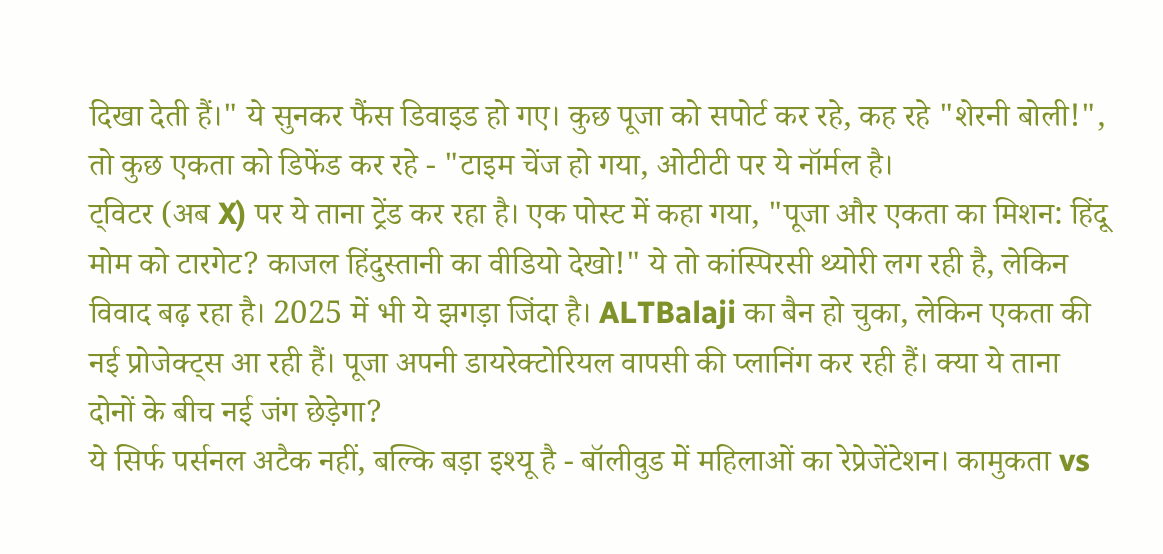दिखा देती हैं।" ये सुनकर फैंस डिवाइड हो गए। कुछ पूजा को सपोर्ट कर रहे, कह रहे "शेरनी बोली!", तो कुछ एकता को डिफेंड कर रहे - "टाइम चेंज हो गया, ओटीटी पर ये नॉर्मल है।
ट्विटर (अब X) पर ये ताना ट्रेंड कर रहा है। एक पोस्ट में कहा गया, "पूजा और एकता का मिशन: हिंदू मोम को टारगेट? काजल हिंदुस्तानी का वीडियो देखो!" ये तो कांस्पिरसी थ्योरी लग रही है, लेकिन विवाद बढ़ रहा है। 2025 में भी ये झगड़ा जिंदा है। ALTBalaji का बैन हो चुका, लेकिन एकता की नई प्रोजेक्ट्स आ रही हैं। पूजा अपनी डायरेक्टोरियल वापसी की प्लानिंग कर रही हैं। क्या ये ताना दोनों के बीच नई जंग छेड़ेगा?
ये सिर्फ पर्सनल अटैक नहीं, बल्कि बड़ा इश्यू है - बॉलीवुड में महिलाओं का रेप्रेजेंटेशन। कामुकता vs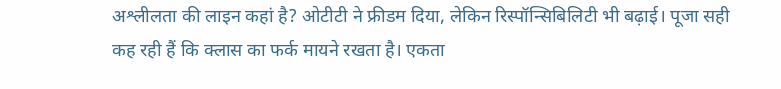अश्लीलता की लाइन कहां है? ओटीटी ने फ्रीडम दिया, लेकिन रिस्पॉन्सिबिलिटी भी बढ़ाई। पूजा सही कह रही हैं कि क्लास का फर्क मायने रखता है। एकता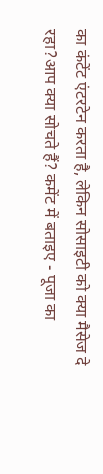का कंटेंट एंटरटेन करता है, लेकिन सोसाइटी को क्या मैसेज दे रहा?आप क्या सोचते हैं? कमेंट में बताइए - पूजा का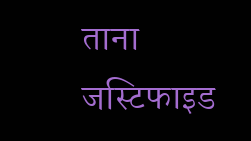ताना जस्टिफाइड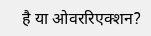है या ओवररिएक्शन?